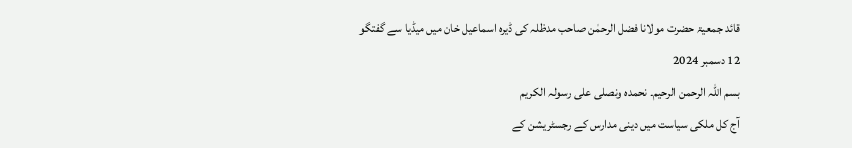قائد جمعیۃ حضرت مولانا فضل الرحمٰن صاحب مدظلہ کی ڈیرہ اسماعیل خان میں میڈیا سے گفتگو
12 دسمبر 2024
بسم اللہ الرحمن الرحیم۔ نحمدہ ونصلی علی رسولہ الکریم
آج کل ملکی سیاست میں دینی مدارس کے رجسٹریشن کے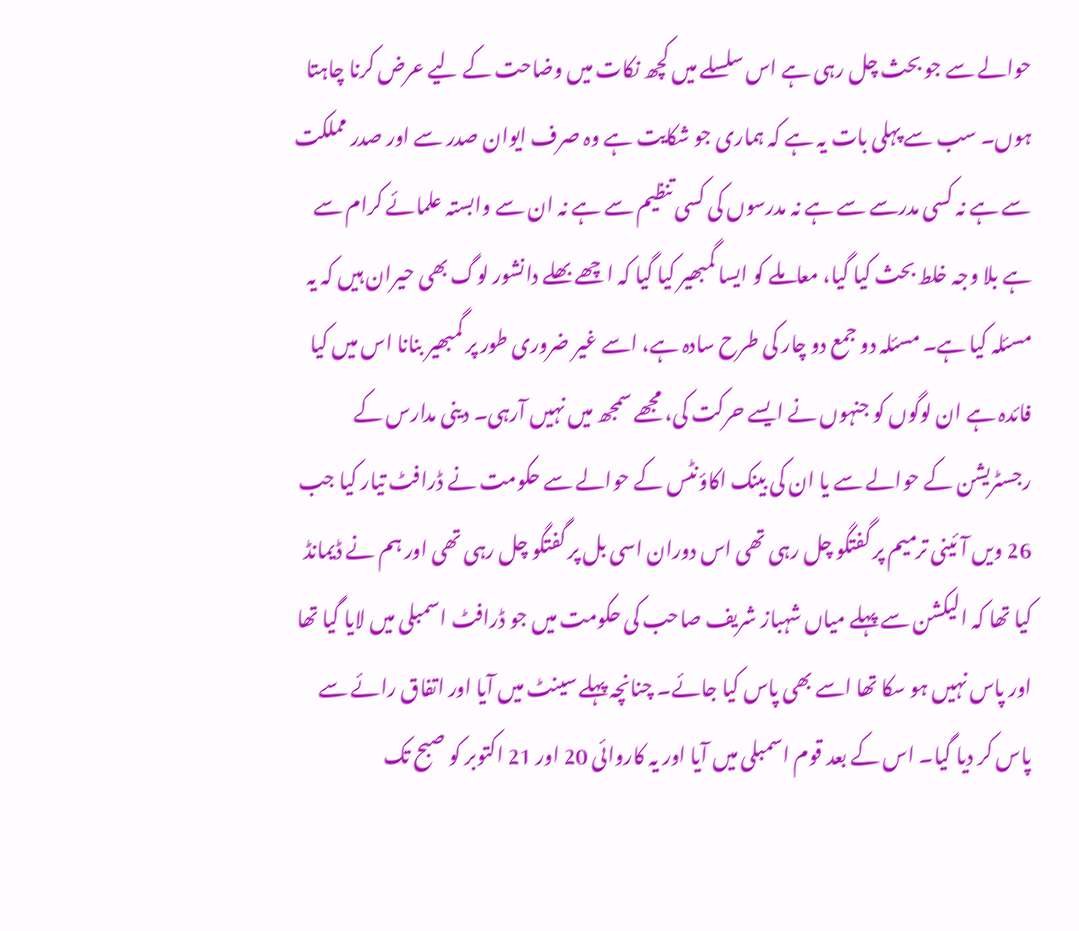حوالے سے جو بحث چل رہی ہے اس سلسلے میں کچھ نکات میں وضاحت کے لیے عرض کرنا چاہتا ہوں۔ سب سے پہلی بات یہ ہے کہ ہماری جو شکایت ہے وہ صرف ایوان صدر سے اور صدر مملکت سے ہے نہ کسی مدرسے سے ہے نہ مدرسوں کی کسی تنظیم سے ہے نہ ان سے وابستہ علمائے کرام سے ہے بلا وجہ خلط بحث کیا گیا، معاملے کو ایسا گمبھیر کیا گیا کہ اچھے بھلے دانشور لوگ بھی حیران ہیں کہ یہ مسئلہ کیا ہے۔ مسئلہ دو جمع دو چار کی طرح سادہ ہے، اسے غیر ضروری طور پر گمبھیر بنانا اس میں کیا فائدہ ہے ان لوگوں کو جنہوں نے ایسے حرکت کی، مجھے سمجھ میں نہیں آرہی۔ دینی مدارس کے رجسٹریشن کے حوالے سے یا ان کی بینک اکاؤنٹس کے حوالے سے حکومت نے ڈرافٹ تیار کیا جب 26 ویں آئینی ترمیم پر گفتگو چل رہی تھی اس دوران اسی بل پر گفتگو چل رہی تھی اور ہم نے ڈیمانڈ کیا تھا کہ الیکشن سے پہلے میاں شہباز شریف صاحب کی حکومت میں جو ڈرافٹ اسمبلی میں لایا گیا تھا اور پاس نہیں ہو سکا تھا اسے بھی پاس کیا جائے۔ چنانچہ پہلے سینٹ میں آیا اور اتفاق رائے سے پاس کر دیا گیا۔ اس کے بعد قوم اسمبلی میں آیا اور یہ کاروائی 20 اور 21 اکتوبر کو صبح تک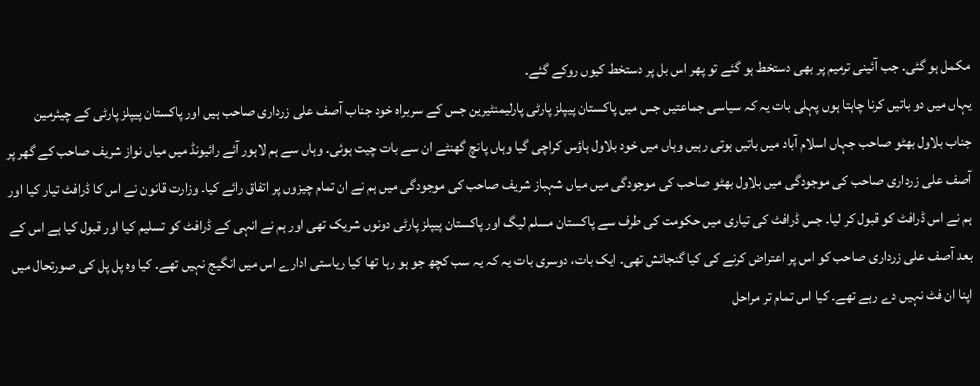مکمل ہو گئی۔ جب آئینی ترمیم پر بھی دستخط ہو گئے تو پھر اس بل پر دستخط کیوں روکے گئے۔
یہاں میں دو باتیں کرنا چاہتا ہوں پہلی بات یہ کہ سیاسی جماعتیں جس میں پاکستان پیپلز پارٹی پارلیمنٹیرین جس کے سربراہ خود جناب آصف علی زرداری صاحب ہیں اور پاکستان پیپلز پارٹی کے چیئرمین جناب بلاول بھٹو صاحب جہاں اسلام آباد میں باتیں ہوتی رہیں وہاں میں خود بلاول ہاؤس کراچی گیا وہاں پانچ گھنٹے ان سے بات چیت ہوئی۔ وہاں سے ہم لاہور آئے رائیونڈ میں میاں نواز شریف صاحب کے گھر پر آصف علی زرداری صاحب کی موجودگی میں بلاول بھٹو صاحب کی موجودگی میں میاں شہباز شریف صاحب کی موجودگی میں ہم نے ان تمام چیزوں پر اتفاق رائے کیا۔ وزارت قانون نے اس کا ڈرافٹ تیار کیا اور ہم نے اس ڈرافٹ کو قبول کر لیا۔ جس ڈرافٹ کی تیاری میں حکومت کی طرف سے پاکستان مسلم لیگ اور پاکستان پیپلز پارٹی دونوں شریک تھی اور ہم نے انہی کے ڈرافٹ کو تسلیم کیا اور قبول کیا ہے اس کے بعد آصف علی زرداری صاحب کو اس پر اعتراض کرنے کی کیا گنجائش تھی۔ ایک بات، دوسری بات یہ کہ یہ سب کچھ جو ہو رہا تھا کیا ریاستی ادارے اس میں انگیج نہیں تھے۔ کیا وہ پل پل کی صورتحال میں اپنا ان فٹ نہیں دے رہے تھے۔ کیا اس تمام تر مراحل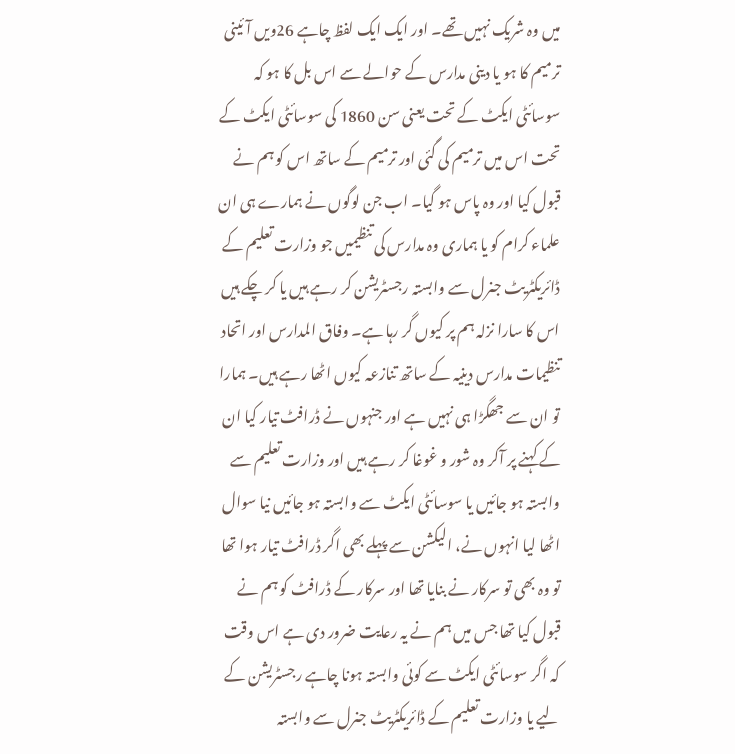میں وہ شریک نہیں تھے۔ اور ایک ایک لفظ چاہے 26ویں آئینی ترمیم کا ہو یا دینی مدارس کے حوالے سے اس بل کا ہو کہ سوسائٹی ایکٹ کے تحت یعنی سن 1860 کی سوسائٹی ایکٹ کے تحت اس میں ترمیم کی گئی اور ترمیم کے ساتھ اس کو ہم نے قبول کیا اور وہ پاس ہو گیا۔ اب جن لوگوں نے ہمارے ہی ان علماء کرام کو یا ہماری وہ مدارس کی تنظیمیں جو وزارت تعلیم کے ڈائریکٹریٹ جنرل سے وابستہ رجسٹریشن کر رہے ہیں یا کر چکے ہیں اس کا سارا نزلہ ہم پر کیوں گر رہا ہے۔ وفاق المدارس اور اتحاد تنظیمات مدارس دینیہ کے ساتھ تنازعہ کیوں اٹھا رہے ہیں۔ ہمارا تو ان سے جھگڑا ہی نہیں ہے اور جنہوں نے ڈرافٹ تیار کیا ان کے کہنے پر آکر وہ شور و غوغا کر رہے ہیں اور وزارت تعلیم سے وابستہ ہو جائیں یا سوسائٹی ایکٹ سے وابستہ ہو جائیں نیا سوال اٹھا لیا انہوں نے، الیکشن سے پہلے بھی اگر ڈرافٹ تیار ہوا تھا تو وہ بھی تو سرکار نے بنایا تھا اور سرکار کے ڈرافٹ کو ہم نے قبول کیا تھا جس میں ہم نے یہ رعایت ضرور دی ہے اس وقت کہ اگر سوسائٹی ایکٹ سے کوئی وابستہ ہونا چاہے رجسٹریشن کے لیے یا وزارت تعلیم کے ڈائریکٹریٹ جنرل سے وابستہ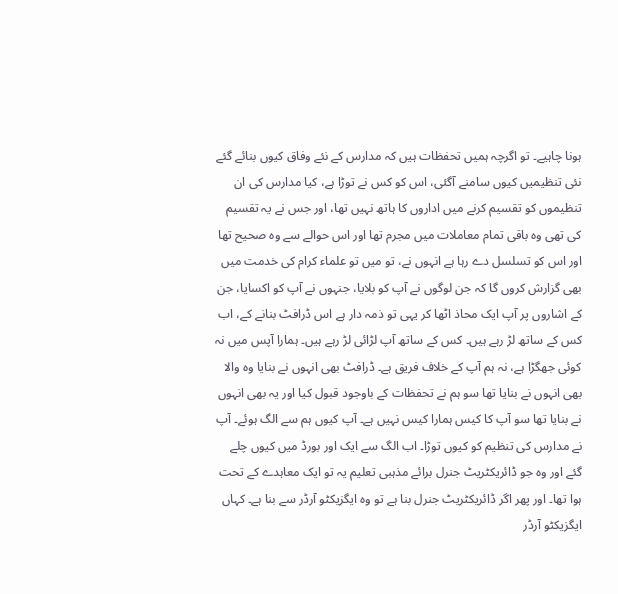ہونا چاہیے۔ تو اگرچہ ہمیں تحفظات ہیں کہ مدارس کے نئے وفاق کیوں بنائے گئے نئی تنظیمیں کیوں سامنے آگئی، اس کو کس نے توڑا ہے، کیا مدارس کی ان تنظیموں کو تقسیم کرنے میں اداروں کا ہاتھ نہیں تھا، اور جس نے یہ تقسیم کی تھی وہ باقی تمام معاملات میں مجرم تھا اور اس حوالے سے وہ صحیح تھا اور اس کو تسلسل دے رہا ہے انہوں نے، تو میں تو علماء کرام کی خدمت میں بھی گزارش کروں گا کہ جن لوگوں نے آپ کو بلایا، جنہوں نے آپ کو اکسایا، جن کے اشاروں پر آپ ایک محاذ اٹھا کر یہی تو ذمہ دار ہے اس ڈرافٹ بنانے کے، اب کس کے ساتھ لڑ رہے ہیں۔ کس کے ساتھ آپ لڑائی لڑ رہے ہیں۔ ہمارا آپس میں نہ کوئی جھگڑا ہے، نہ ہم آپ کے خلاف فریق ہے۔ ڈرافٹ بھی انہوں نے بنایا وہ والا بھی انہوں نے بنایا تھا سو ہم نے تحفظات کے باوجود قبول کیا اور یہ بھی انہوں نے بنایا تھا سو آپ کا کیس ہمارا کیس نہیں ہے۔ آپ کیوں ہم سے الگ ہوئے۔ آپ نے مدارس کی تنظیم کو کیوں توڑا۔ اب الگ سے ایک اور بورڈ میں کیوں چلے گئے اور وہ جو ڈائریکٹریٹ جنرل برائے مذہبی تعلیم یہ تو ایک معاہدے کے تحت ہوا تھا۔ اور پھر اگر ڈائریکٹریٹ جنرل بنا ہے تو وہ ایگزیکٹو آرڈر سے بنا ہے۔ کہاں ایگزیکٹو آرڈر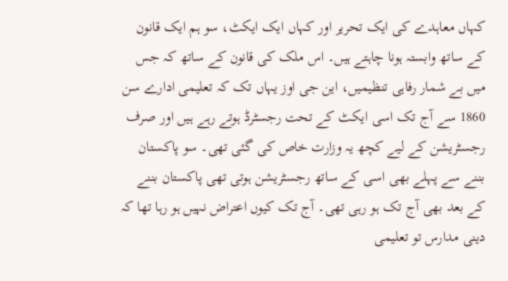کہاں معاہدے کی ایک تحریر اور کہاں ایک ایکٹ، سو ہم ایک قانون کے ساتھ وابستہ ہونا چاہتے ہیں۔ اس ملک کی قانون کے ساتھ کہ جس میں بے شمار رفاہی تنظیمیں، این جی اوز یہاں تک کہ تعلیمی ادارے سن 1860 سے آج تک اسی ایکٹ کے تحت رجسٹرڈ ہوتے رہے ہیں اور صرف رجسٹریشن کے لیے کچھ یہ وزارت خاص کی گئی تھی۔ سو پاکستان بننے سے پہلے بھی اسی کے ساتھ رجسٹریشن ہوتی تھی پاکستان بننے کے بعد بھی آج تک ہو رہی تھی۔ آج تک کیوں اعتراض نہیں ہو رہا تھا کہ دینی مدارس تو تعلیمی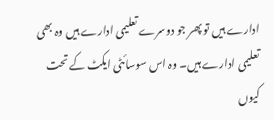ادارے ہیں تو پھر جو دوسرے تعلیمی ادارے ہیں وہ بھی تعلیمی ادارے ہیں۔ وہ اس سوسائٹی ایکٹ کے تحت کیوں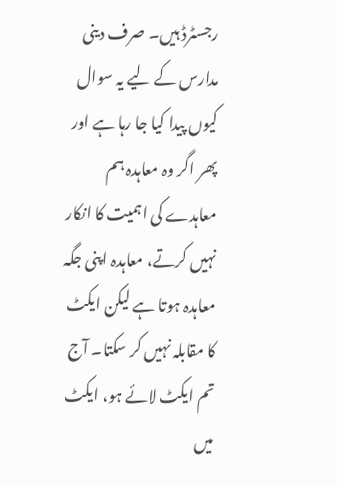رجسٹرڈ ہیں۔ صرف دینی مدارس کے لیے یہ سوال کیوں پیدا کیا جا رہا ہے اور پھر اگر وہ معاہدہ ہم معاہدے کی اہمیت کا انکار نہیں کرتے، معاہدہ اپنی جگہ معاہدہ ہوتا ہے لیکن ایکٹ کا مقابلہ نہیں کر سکتا۔ آج تم ایکٹ لائے ہو، ایکٹ میں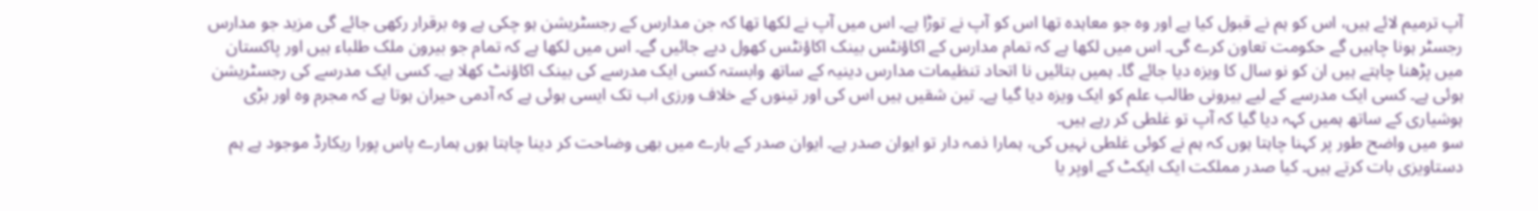آپ ترمیم لائے ہیں، اس کو ہم نے قبول کیا ہے اور وہ جو معاہدہ تھا اس کو آپ نے توڑا ہے۔ اس میں آپ نے لکھا تھا کہ جن مدارس کے رجسٹریشن ہو چکی ہے وہ برقرار رکھی جائے گی مزید جو مدارس رجسٹر ہونا چاہیں گے حکومت تعاون کرے گی۔ اس میں لکھا ہے کہ تمام مدارس کے اکاؤنٹس بینک اکاؤنٹس کھول دیے جائیں گے۔ اس میں لکھا ہے کہ تمام جو بیرون ملک طلباء ہیں اور پاکستان میں پڑھنا چاہتے ہیں ان کو نو سال کا ویزہ دیا جائے گا۔ ہمیں بتائیں نا اتحاد تنظیمات مدارس دینیہ کے ساتھ وابستہ کسی ایک مدرسے کی بینک اکاؤنٹ کھلا ہے۔ کسی ایک مدرسے کی رجسٹریشن ہوئی ہے۔ کسی ایک مدرسے کے لیے بیرونی طالب علم کو ایک ویزہ دیا گیا ہے۔ تین شقیں ہیں اس کی اور تینوں کے خلاف ورزی اب تک ایسی ہوئی ہے کہ آدمی حیران ہوتا ہے کہ مجرم وہ اور بڑی ہوشیاری کے ساتھ ہمیں کہہ دیا گیا کہ آپ تو غلطی کر رہے ہیں۔
سو میں واضح طور پر کہنا چاہتا ہوں کہ ہم نے کوئی غلطی نہیں کی، ہمارا ذمہ دار تو ایوان صدر ہے۔ ایوان صدر کے بارے میں بھی وضاحت کر دینا چاہتا ہوں ہمارے پاس پورا ریکارڈ موجود ہے ہم دستاویزی بات کرتے ہیں۔ کیا صدر مملکت ایک ایکٹ کے اوپر یا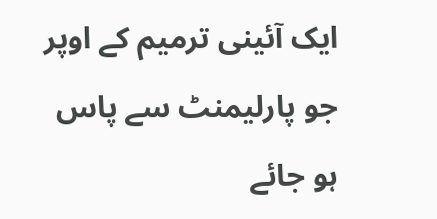ایک آئینی ترمیم کے اوپر جو پارلیمنٹ سے پاس ہو جائے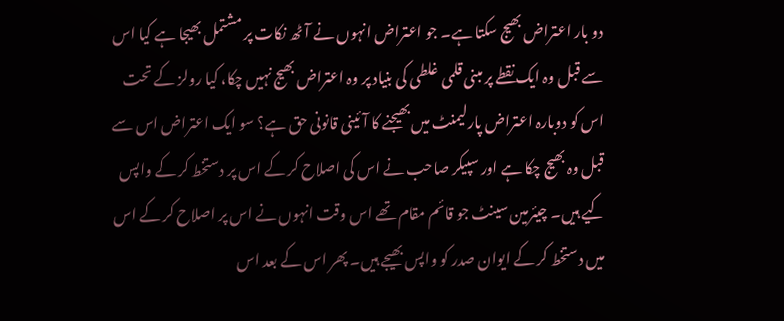دو بار اعتراض بھیج سکتا ہے۔ جو اعتراض انہوں نے آٹھ نکات پر مشتمل بھیجا ہے کیا اس سے قبل وہ ایک نقطے پر مبنی قلمی غلطی کی بنیاد پر وہ اعتراض بھیج نہیں چکا، کیا رولز کے تحت اس کو دوبارہ اعتراض پارلیمنٹ میں بھیجنے کا آئینی قانونی حق ہے؟ سو ایک اعتراض اس سے قبل وہ بھیج چکا ہے اور سپیکر صاحب نے اس کی اصلاح کر کے اس پر دستخط کر کے واپس کیے ہیں۔ چیئرمین سینٹ جو قائم مقام تھے اس وقت انہوں نے اس پر اصلاح کر کے اس میں دستخط کر کے ایوان صدر کو واپس بھیجے ہیں۔ پھر اس کے بعد اس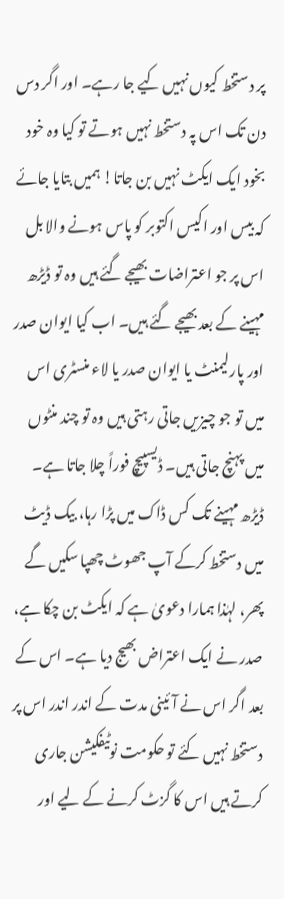پر دستخط کیوں نہیں کیے جا رہے۔ اور اگر دس دن تک اس پہ دستخط نہیں ہوتے تو کیا وہ خود بخود ایک ایکٹ نہیں بن جاتا! ہمیں بتایا جائے کہ بیس اور اکیس اکتوبر کو پاس ہونے والا بل اس پر جو اعتراضات بھیجے گئے ہیں وہ تو ڈیڑھ مہینے کے بعد بھیجے گئے ہیں۔ اب کیا ایوان صدر اور پارلیمنٹ یا ایوان صدر یا لاء منسٹری اس میں تو جو چیزیں جاتی رہتی ہیں وہ تو چند منٹوں میں پہنچ جاتی ہیں۔ ڈیسپیچ فوراً چلا جاتا ہے۔ ڈیڑھ مہینے تک کس ڈاک میں پڑا رہا، بیک ڈیٹ میں دستخط کرکے آپ جھوٹ چھپا سکیں گے پھر، لہٰذا ہمارا دعویٰ ہے کہ ایکٹ بن چکا ہے، صدر نے ایک اعتراض بھیج دیا ہے۔ اس کے بعد اگر اس نے آئینی مدت کے اندر اندر اس پر دستخط نہیں کئے تو حکومت نوٹیفکیشن جاری کرتے ہیں اس کا گزٹ کرنے کے لیے اور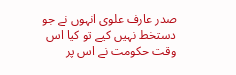صدر عارف علوی انہوں نے جو دستخط نہیں کیے تو کیا اس وقت حکومت نے اس پر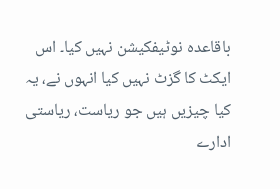باقاعدہ نوٹیفکیشن نہیں کیا۔ اس ایکٹ کا گزٹ نہیں کیا انہوں نے، یہ کیا چیزیں ہیں جو ریاست، ریاستی ادارے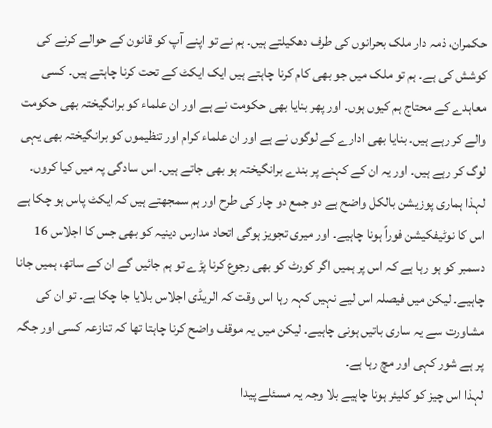حکمران، ذمہ دار ملک بحرانوں کی طرف دھکیلتے ہیں۔ ہم نے تو اپنے آپ کو قانون کے حوالے کرنے کی کوشش کی ہے۔ ہم تو ملک میں جو بھی کام کرنا چاہتے ہیں ایک ایکٹ کے تحت کرنا چاہتے ہیں۔ کسی معاہدے کے محتاج ہم کیوں ہوں۔ اور پھر بنایا بھی حکومت نے ہے اور ان علماء کو برانگیختہ بھی حکومت والے کر رہے ہیں۔ بنایا بھی ادارے کے لوگوں نے ہے اور ان علماء کرام اور تنظیموں کو برانگیختہ بھی یہی لوگ کر رہے ہیں۔ اور یہ ان کے کہنے پر بندے برانگیختہ ہو بھی جاتے ہیں۔ اس سادگی پہ میں کیا کروں۔
لہذا ہماری پوزیشن بالکل واضح ہے دو جمع دو چار کی طرح اور ہم سمجھتے ہیں کہ ایکٹ پاس ہو چکا ہے اس کا نوٹیفکیشن فوراً ہونا چاہیے۔ اور میری تجویز ہوگی اتحاد مدارس دینیہ کو بھی جس کا اجلاس 16 دسمبر کو ہو رہا ہے کہ اس پر ہمیں اگر کورٹ کو بھی رجوع کرنا پڑے تو ہم جائیں گے ان کے ساتھ، ہمیں جانا چاہیے۔ لیکن میں فیصلہ اس لیے نہیں کہہ رہا اس وقت کہ الریڈی اجلاس بلایا جا چکا ہے۔ تو ان کی مشاورت سے یہ ساری باتیں ہونی چاہیے۔ لیکن میں یہ موقف واضح کرنا چاہتا تھا کہ تنازعہ کسی اور جگہ پر ہے شور کہی اور مچ رہا ہے۔
لہذا اس چیز کو کلیئر ہونا چاہیے بلا وجہ یہ مسئلے پیدا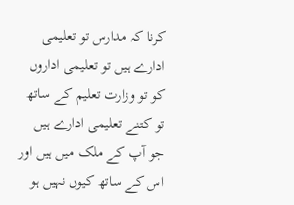کرنا کہ مدارس تو تعلیمی ادارے ہیں تو تعلیمی اداروں کو تو وزارت تعلیم کے ساتھ تو کتنے تعلیمی ادارے ہیں جو آپ کے ملک میں ہیں اور اس کے ساتھ کیوں نہیں ہو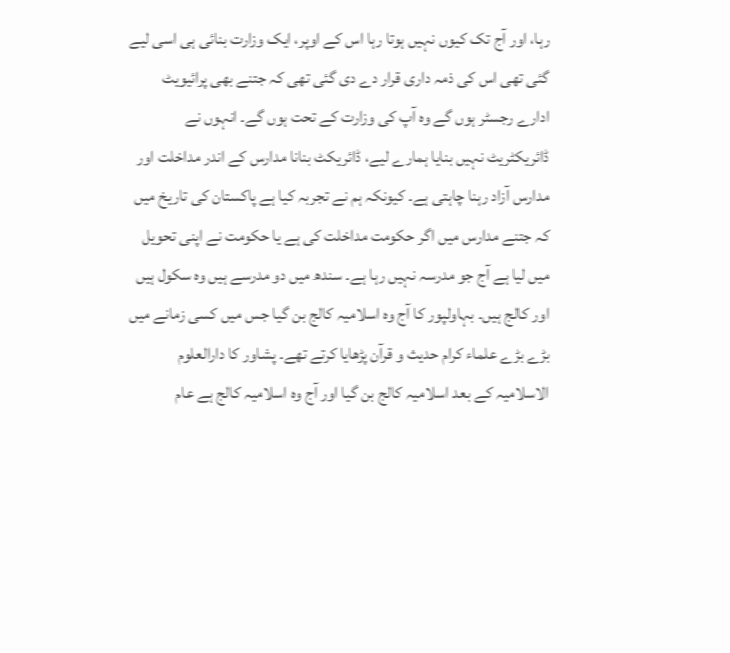رہا، اور آج تک کیوں نہیں ہوتا رہا اس کے اوپر، ایک وزارت بنائی ہی اسی لیے گئی تھی اس کی ذمہ داری قرار دے دی گئی تھی کہ جتنے بھی پرائیویٹ ادارے رجسٹر ہوں گے وہ آپ کی وزارت کے تحت ہوں گے۔ انہوں نے ڈائریکٹریٹ نہیں بنایا ہمارے لیے، ڈائریکٹ بنانا مدارس کے اندر مداخلت اور مدارس آزاد رہنا چاہتی ہے۔ کیونکہ ہم نے تجربہ کیا ہے پاکستان کی تاریخ میں کہ جتنے مدارس میں اگر حکومت مداخلت کی ہے یا حکومت نے اپنی تحویل میں لیا ہے آج جو مدرسہ نہیں رہا ہے۔ سندھ میں دو مدرسے ہیں وہ سکول ہیں اور کالج ہیں۔ بہاولپور کا آج وہ اسلامیہ کالج بن گیا جس میں کسی زمانے میں بڑے بڑے علماء کرام حدیث و قرآن پڑھایا کرتے تھے۔ پشاور کا دارالعلوم الاسلامیہ کے بعد اسلامیہ کالج بن گیا اور آج وہ اسلامیہ کالج ہے عام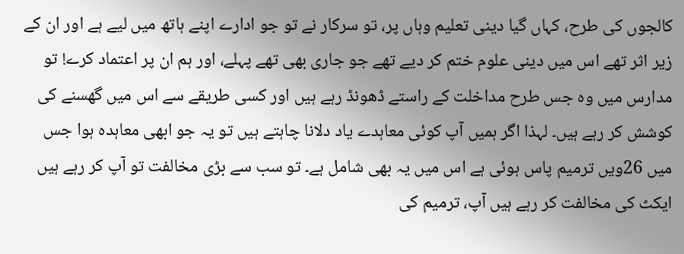کالجوں کی طرح، کہاں گیا دینی تعلیم وہاں پر، تو سرکار نے تو جو ادارے اپنے ہاتھ میں لیے ہے اور ان کے زیر اثر تھے اس میں دینی علوم ختم کر دیے تھے جو جاری بھی تھے پہلے، اور ہم ان پر اعتماد کرے! تو مدارس میں وہ جس طرح مداخلت کے راستے ڈھونڈ رہے ہیں اور کسی طریقے سے اس میں گھسنے کی کوشش کر رہے ہیں۔ لہذا اگر ہمیں آپ کوئی معاہدے یاد دلانا چاہتے ہیں تو یہ جو ابھی معاہدہ ہوا جس میں 26ویں ترمیم پاس ہوئی ہے اس میں یہ بھی شامل ہے۔ تو سب سے بڑی مخالفت تو آپ کر رہے ہیں ایکٹ کی مخالفت کر رہے ہیں آپ، ترمیم کی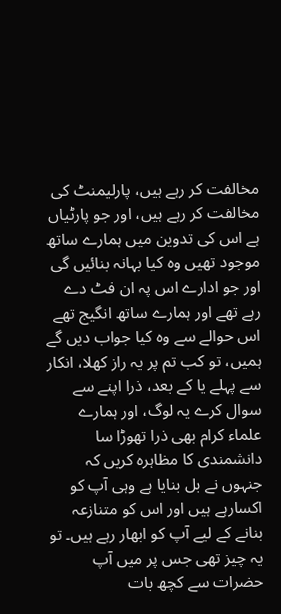مخالفت کر رہے ہیں، پارلیمنٹ کی مخالفت کر رہے ہیں، اور جو پارٹیاں ہے اس کی تدوین میں ہمارے ساتھ موجود تھیں وہ کیا بہانہ بنائیں گی اور جو ادارے اس پہ ان فٹ دے رہے تھے اور ہمارے ساتھ انگیج تھے اس حوالے سے وہ کیا جواب دیں گے ہمیں، تو کب تم پر یہ راز کھلا، انکار سے پہلے یا کے بعد، ذرا اپنے سے سوال کرے یہ لوگ، اور ہمارے علماء کرام بھی ذرا تھوڑا سا دانشمندی کا مظاہرہ کریں کہ جنہوں نے بل بنایا ہے وہی آپ کو اکسارہے ہیں اور اس کو متنازعہ بنانے کے لیے آپ کو ابھار رہے ہیں۔ تو یہ چیز تھی جس پر میں آپ حضرات سے کچھ بات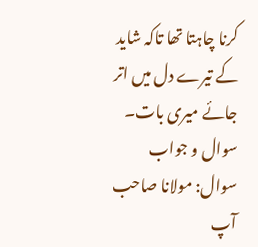کرنا چاہتا تھا تاکہ شاید کے تیرے دل میں اتر جائے میری بات۔
سوال و جواب
سوال: مولانا صاحب آپ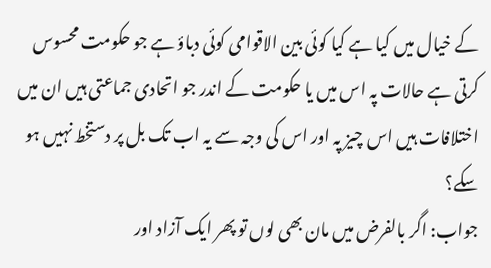کے خیال میں کیا ہے کیا کوئی بین الاقوامی کوئی دباؤ ہے جو حکومت محسوس کرتی ہے حالات پہ اس میں یا حکومت کے اندر جو اتحادی جماعتی ہیں ان میں اختلافات ہیں اس چیز پہ اور اس کی وجہ سے یہ اب تک بل پر دستخط نہیں ہو سکے؟
جواب: اگر بالفرض میں مان بھی لوں تو پھر ایک آزاد اور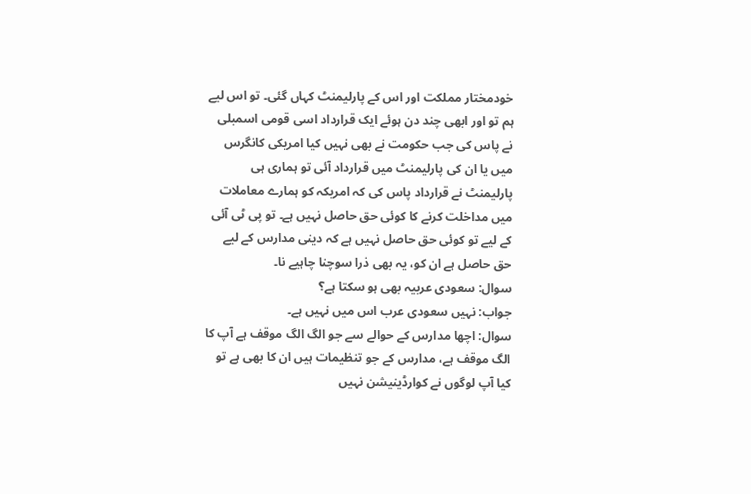خودمختار مملکت اور اس کے پارلیمنٹ کہاں گئی۔ تو اس لیے ہم تو اور ابھی چند دن ہوئے ایک قرارداد اسی قومی اسمبلی نے پاس کی جب حکومت نے بھی نہیں کیا امریکی کانگرس میں یا ان کی پارلیمنٹ میں قرارداد آئی تو ہماری ہی پارلیمنٹ نے قرارداد پاس کی کہ امریکہ کو ہمارے معاملات میں مداخلت کرنے کا کوئی حق حاصل نہیں ہے۔ تو پی ٹی آئی کے لیے تو کوئی حق حاصل نہیں ہے کہ دینی مدارس کے لیے حق حاصل ہے ان کو، یہ بھی ذرا سوچنا چاہیے نا۔
سوال: سعودی عربیہ بھی ہو سکتا ہے؟
جواب: نہیں سعودی عرب اس میں نہیں ہے۔
سوال: اچھا مدارس کے حوالے سے جو الگ الگ موقف ہے آپ کا الگ موقف ہے، مدارس کے جو تنظیمات ہیں ان کا بھی ہے تو کیا آپ لوگوں نے کوارڈینیشن نہیں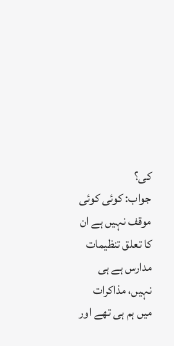کی؟
جواب: کوئی کوئی موقف نہیں ہے ان کا تعلق تنظیمات مدارس ہے ہی نہیں، مذاکرات میں ہم ہی تھے اور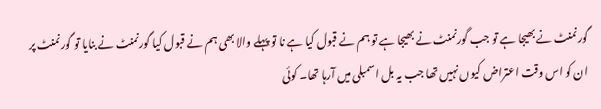گورنمنٹ نے بھیجا ہے تو جب گورنمنٹ نے بھیجا ہے تو ہم نے قبول کیا ہے نا تو پہلے والا بھی ہم نے قبول کیا گورنمنٹ نے بنایا تو گورنمنٹ پر ان کو اس وقت اعتراض کیوں نہیں تھا جب یہ بل اسمبلی میں آرہا تھا۔ کوئی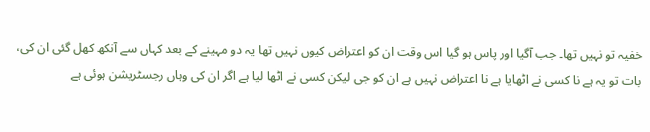خفیہ تو نہیں تھا۔ جب آگیا اور پاس ہو گیا اس وقت ان کو اعتراض کیوں نہیں تھا یہ دو مہینے کے بعد کہاں سے آنکھ کھل گئی ان کی، بات تو یہ ہے نا کسی نے اٹھایا ہے نا اعتراض نہیں ہے ان کو جی لیکن کسی نے اٹھا لیا ہے اگر ان کی وہاں رجسٹریشن ہوئی ہے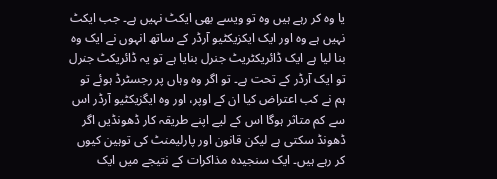یا وہ کر رہے ہیں وہ تو ویسے بھی ایکٹ نہیں ہے۔ جب ایکٹ نہیں ہے وہ اور ایک ایکزیکٹیو آرڈر کے ساتھ انہوں نے ایک وہ بنا لیا ہے ایک ڈائریکٹریٹ جنرل بنایا ہے تو یہ ڈائریکٹ جنرل تو ایک آرڈر کے تحت ہے۔ تو اگر وہ وہاں پر رجسٹرڈ ہوئے تو ہم نے کب اعتراض کیا ان کے اوپر، اور وہ ایگزیکٹیو آرڈر اس سے کم متاثر ہوگا اس کے لیے اپنے طریقہ کار ڈھونڈیں اگر ڈھونڈ سکتی ہے لیکن قانون اور پارلیمنٹ کی توہین کیوں کر رہے ہیں۔ ایک سنجیدہ مذاکرات کے نتیجے میں ایک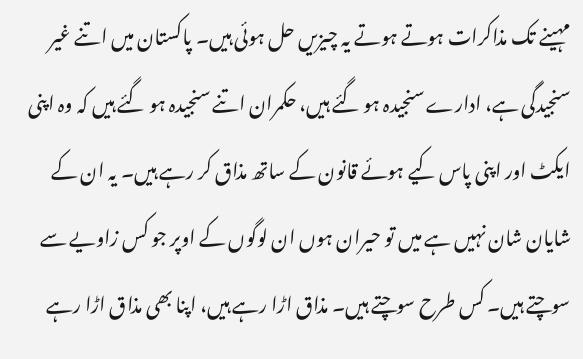مہینے تک مذاکرات ہوتے ہوتے یہ چیزیں حل ہوئی ہیں۔ پاکستان میں اتنے غیر سنجیدگی ہے، ادارے سنجیدہ ہو گئے ہیں، حکمران اتنے سنجیدہ ہو گئے ہیں کہ وہ اپنی ایکٹ اور اپنی پاس کیے ہوئے قانون کے ساتھ مذاق کر رہے ہیں۔ یہ ان کے شایان شان نہیں ہے میں تو حیران ہوں ان لوگوں کے اوپر جو کس زاویے سے سوچتے ہیں۔ کس طرح سوچتے ہیں۔ مذاق اڑا رہے ہیں، اپنا بھی مذاق اڑا رہے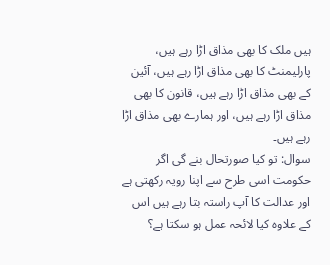ہیں ملک کا بھی مذاق اڑا رہے ہیں، پارلیمنٹ کا بھی مذاق اڑا رہے ہیں، آئین کے بھی مذاق اڑا رہے ہیں، قانون کا بھی مذاق اڑا رہے ہیں، اور ہمارے بھی مذاق اڑا رہے ہیں۔
سوال: تو کیا صورتحال بنے گی اگر حکومت اسی طرح سے اپنا رویہ رکھتی ہے اور عدالت کا آپ راستہ بتا رہے ہیں اس کے علاوہ کیا لائحہ عمل ہو سکتا ہے؟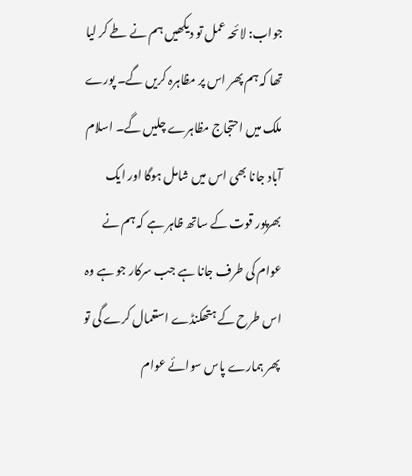جواب: لائحہ عمل تو دیکھیں ہم نے طے کر لیا تھا کہ ہم پھر اس پر مظاہرہ کریں گے۔ پورے ملک میں احتجاج مظاہرے چلیں گے۔ اسلام آباد جانا بھی اس میں شامل ہوگا اور ایک بھرپور قوت کے ساتھ ظاہر ہے کہ ہم نے عوام کی طرف جانا ہے جب سرکار جو ہے وہ اس طرح کے ہتھکنڈے استعمال کرے گی تو پھر ہمارے پاس سوائے عوام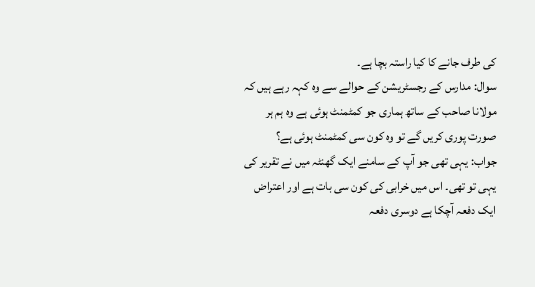کی طرف جانے کا کیا راستہ بچا ہے۔
سوال: مدارس کے رجسٹریشن کے حوالے سے وہ کہہ رہے ہیں کہ مولانا صاحب کے ساتھ ہماری جو کمٹمنٹ ہوئی ہے وہ ہم ہر صورت پوری کریں گے تو وہ کون سی کمٹمنٹ ہوئی ہے؟
جواب: یہی تھی جو آپ کے سامنے ایک گھنٹہ میں نے تقریر کی یہی تو تھی۔ اس میں خرابی کی کون سی بات ہے اور اعتراض ایک دفعہ آچکا ہے دوسری دفعہ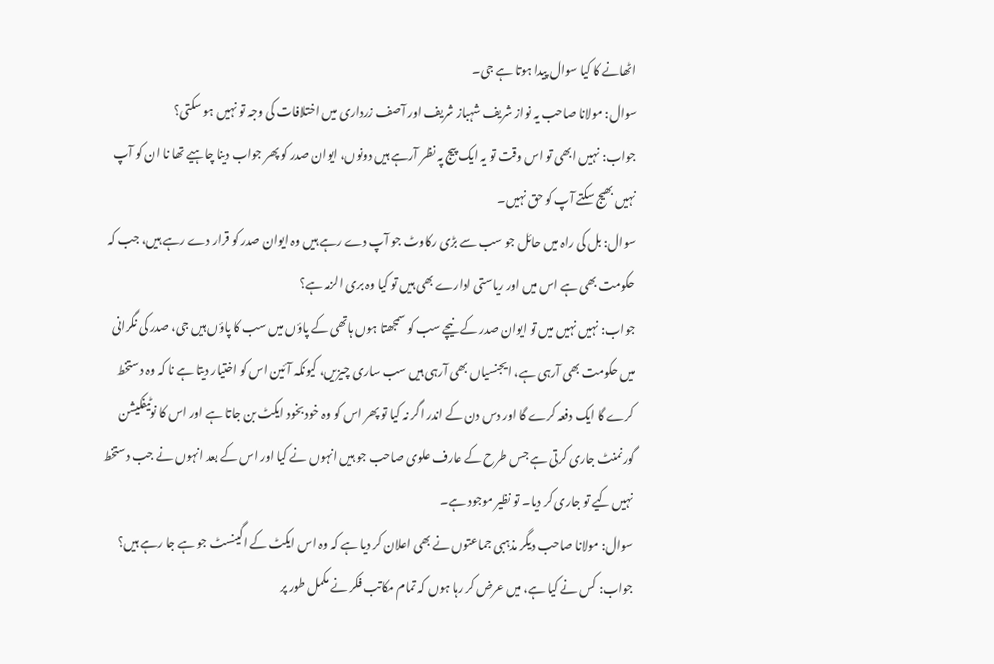اٹھانے کا کیا سوال پیدا ہوتا ہے جی۔
سوال: مولانا صاحب یہ نواز شریف شہباز شریف اور آصف زرداری میں اختلافات کی وجہ تو نہیں ہو سکتی؟
جواب: نہیں ابھی تو اس وقت تو یہ ایک پیج پہ نظر آرہے ہیں دونوں، ایوان صدر کو پھر جواب دینا چاہیے تھا نا ان کو آپ نہیں بھیج سکتے آپ کو حق نہیں۔
سوال: بل کی راہ میں حائل جو سب سے بڑی رکاوٹ جو آپ دے رہے ہیں وہ ایوان صدر کو قرار دے رہے ہیں، جب کہ حکومت بھی ہے اس میں اور ریاستی ادارے بھی ہیں تو کیا وہ بری الزمہ ہے؟
جواب: نہیں نہیں میں تو ایوان صدر کے نیچے سب کو سمجھتا ہوں ہاتھی کے پاؤں میں سب کا پاؤں ہیں جی، صدر کی نگرانی میں حکومت بھی آرہی ہے، ایجنسیاں بھی آرہی ہیں سب ساری چیزیں، کیونکہ آئین اس کو اختیار دیتا ہے نا کہ وہ دستخط کرے گا ایک دفعہ کرے گا اور دس دن کے اندر اگر نہ کیا تو پھر اس کو وہ خود بخود ایکٹ بن جاتا ہے اور اس کا نوٹیفکیشن گورنمنٹ جاری کرتی ہے جس طرح کے عارف علوی صاحب جو ہیں انہوں نے کیا اور اس کے بعد انہوں نے جب دستخط نہیں کیے تو جاری کر دیا۔ تو نظیر موجود ہے۔
سوال: مولانا صاحب دیگر مذہبی جماعتوں نے بھی اعلان کر دیا ہے کہ وہ اس ایکٹ کے اگینسٹ جو ہے جا رہے ہیں؟
جواب: کس نے کیا ہے، میں عرض کر رہا ہوں کہ تمام مکاتب فکر نے مکمل طور پر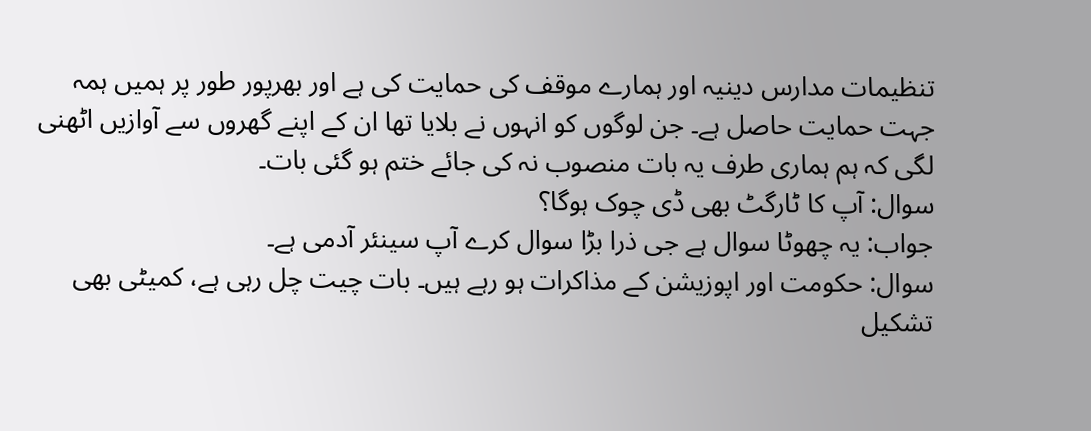تنظیمات مدارس دینیہ اور ہمارے موقف کی حمایت کی ہے اور بھرپور طور پر ہمیں ہمہ جہت حمایت حاصل ہے۔ جن لوگوں کو انہوں نے بلایا تھا ان کے اپنے گھروں سے آوازیں اٹھنی لگی کہ ہم ہماری طرف یہ بات منصوب نہ کی جائے ختم ہو گئی بات۔
سوال: آپ کا ٹارگٹ بھی ڈی چوک ہوگا؟
جواب: یہ چھوٹا سوال ہے جی ذرا بڑا سوال کرے آپ سینئر آدمی ہے۔
سوال: حکومت اور اپوزیشن کے مذاکرات ہو رہے ہیں۔ بات چیت چل رہی ہے، کمیٹی بھی تشکیل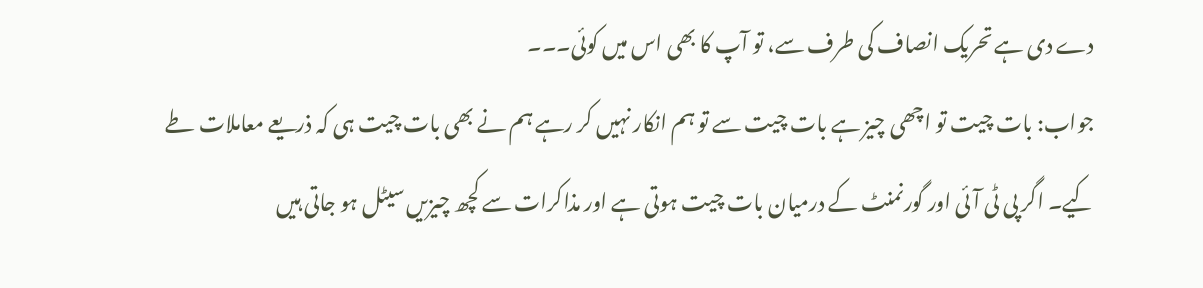دے دی ہے تحریک انصاف کی طرف سے، تو آپ کا بھی اس میں کوئی۔۔۔
جواب: بات چیت تو اچھی چیز ہے بات چیت سے تو ہم انکار نہیں کر رہے ہم نے بھی بات چیت ہی کہ ذریعے معاملات طے کیے۔ اگر پی ٹی آئی اور گورنمنٹ کے درمیان بات چیت ہوتی ہے اور مذاکرات سے کچھ چیزیں سیٹل ہو جاتی ہیں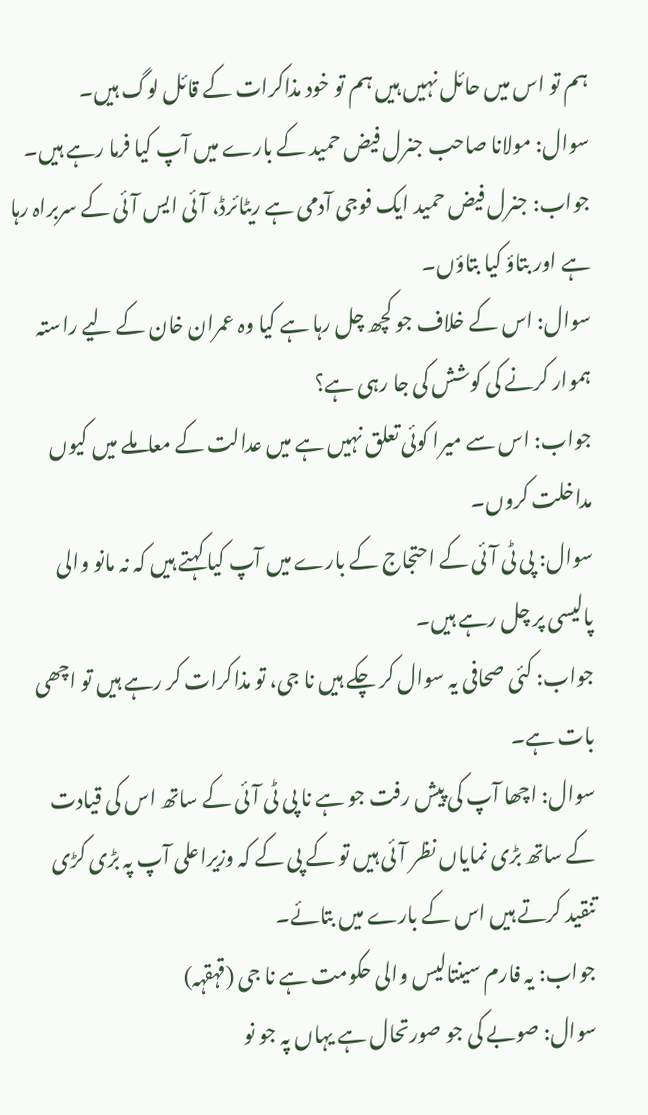ہم تو اس میں حائل نہیں ہیں ہم تو خود مذاکرات کے قائل لوگ ہیں۔
سوال: مولانا صاحب جنرل فیض حمید کے بارے میں آپ کیا فرما رہے ہیں۔
جواب: جنرل فیض حمید ایک فوجی آدمی ہے ریٹائرڈ، آئی ایس آئی کے سربراہ رہا ہے اور بتاؤ کیا بتاؤں۔
سوال: اس کے خلاف جو کچھ چل رہا ہے کیا وہ عمران خان کے لیے راستہ ہموار کرنے کی کوشش کی جا رہی ہے؟
جواب: اس سے میرا کوئی تعلق نہیں ہے میں عدالت کے معاملے میں کیوں مداخلت کروں۔
سوال: پی ٹی آئی کے احتجاج کے بارے میں آپ کیا کہتے ہیں کہ نہ مانو والی پالیسی پر چل رہے ہیں۔
جواب: کئی صحافی یہ سوال کر چکے ہیں نا جی، تو مذاکرات کر رہے ہیں تو اچھی بات ہے۔
سوال: اچھا آپ کی پیش رفت جو ہے نا پی ٹی آئی کے ساتھ اس کی قیادت کے ساتھ بڑی نمایاں نظر آئی ہیں تو کے پی کے کہ وزیراعلی آپ پہ بڑی کڑی تنقید کرتے ہیں اس کے بارے میں بتائے۔
جواب: یہ فارم سینتالیس والی حکومت ہے نا جی (قہقہہ)
سوال: صوبے کی جو صورتحال ہے یہاں پہ جو نو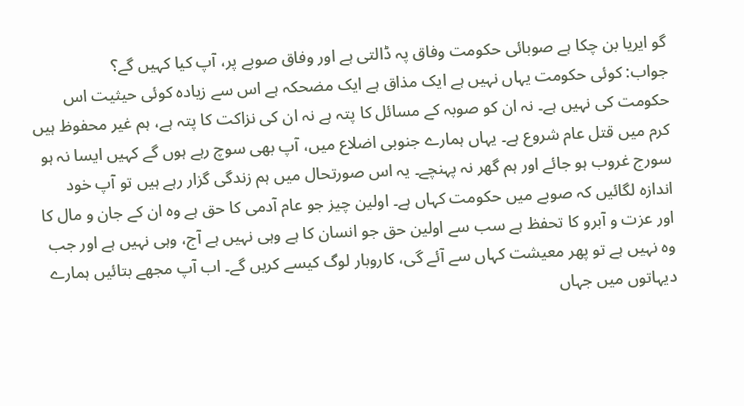گو ایریا بن چکا ہے صوبائی حکومت وفاق پہ ڈالتی ہے اور وفاق صوبے پر، آپ کیا کہیں گے؟
جواب: کوئی حکومت یہاں نہیں ہے ایک مذاق ہے ایک مضحکہ ہے اس سے زیادہ کوئی حیثیت اس حکومت کی نہیں ہے۔ نہ ان کو صوبہ کے مسائل کا پتہ ہے نہ ان کی نزاکت کا پتہ ہے، ہم غیر محفوظ ہیں کرم میں قتل عام شروع ہے۔ یہاں ہمارے جنوبی اضلاع میں، آپ بھی سوچ رہے ہوں گے کہیں ایسا نہ ہو سورج غروب ہو جائے اور ہم گھر نہ پہنچے۔ یہ اس صورتحال میں ہم زندگی گزار رہے ہیں تو آپ خود اندازہ لگائیں کہ صوبے میں حکومت کہاں ہے۔ اولین چیز جو عام آدمی کا حق ہے وہ ان کے جان و مال کا اور عزت و آبرو کا تحفظ ہے سب سے اولین حق جو انسان کا ہے وہی نہیں ہے آج، وہی نہیں ہے اور جب وہ نہیں ہے تو پھر معیشت کہاں سے آئے گی، کاروبار لوگ کیسے کریں گے۔ اب آپ مجھے بتائیں ہمارے دیہاتوں میں جہاں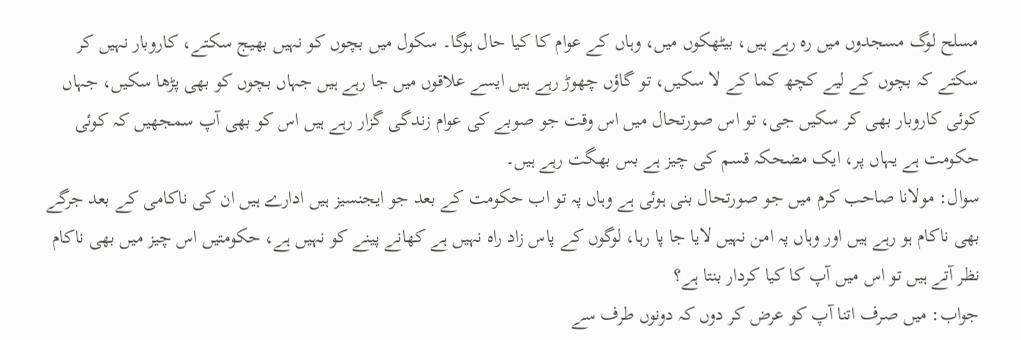مسلح لوگ مسجدوں میں رہ رہے ہیں، بیٹھکوں میں، وہاں کے عوام کا کیا حال ہوگا۔ سکول میں بچوں کو نہیں بھیج سکتے، کاروبار نہیں کر سکتے کہ بچوں کے لیے کچھ کما کے لا سکیں، تو گاؤں چھوڑ رہے ہیں ایسے علاقوں میں جا رہے ہیں جہاں بچوں کو بھی پڑھا سکیں، جہاں کوئی کاروبار بھی کر سکیں جی، تو اس صورتحال میں اس وقت جو صوبے کی عوام زندگی گزار رہے ہیں اس کو بھی آپ سمجھیں کہ کوئی حکومت ہے یہاں پر، ایک مضحکہ قسم کی چیز ہے بس بھگت رہے ہیں۔
سوال: مولانا صاحب کرم میں جو صورتحال بنی ہوئی ہے وہاں پہ تو اب حکومت کے بعد جو ایجنسیز ہیں ادارے ہیں ان کی ناکامی کے بعد جرگے بھی ناکام ہو رہے ہیں اور وہاں پہ امن نہیں لایا جا پا رہا، لوگوں کے پاس زاد راہ نہیں ہے کھانے پینے کو نہیں ہے، حکومتیں اس چیز میں بھی ناکام نظر آتے ہیں تو اس میں آپ کا کیا کردار بنتا ہے؟
جواب: میں صرف اتنا آپ کو عرض کر دوں کہ دونوں طرف سے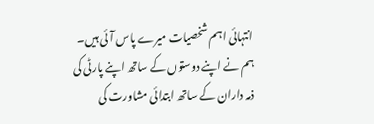انتہائی اہم شخصیات میرے پاس آئی ہیں۔ ہم نے اپنے دوستوں کے ساتھ اپنے پارٹی کی ذمہ داران کے ساتھ ابتدائی مشاورت کی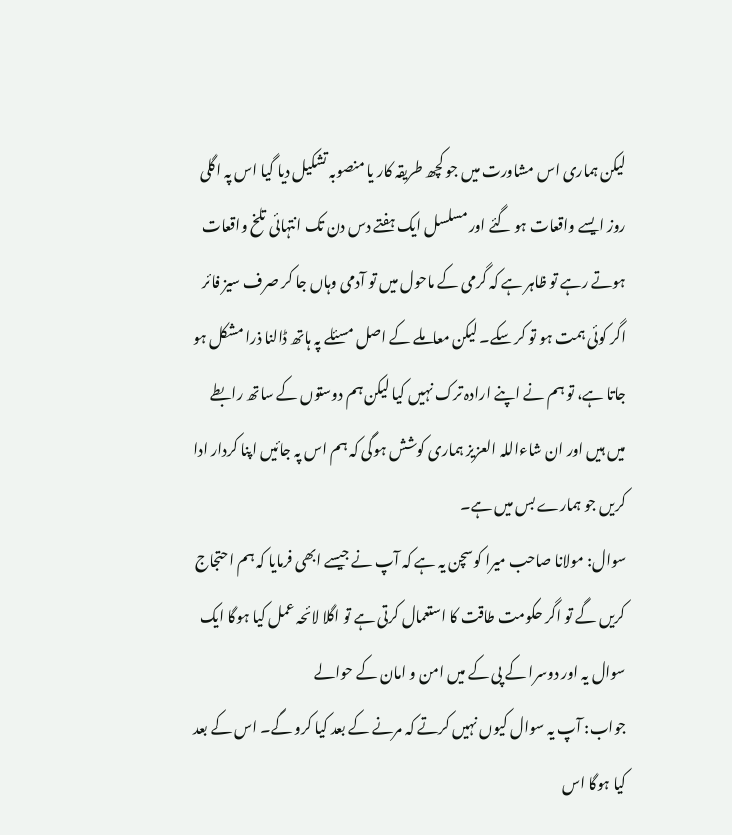لیکن ہماری اس مشاورت میں جو کچھ طریقہ کار یا منصوبہ تشکیل دیا گیا اس پہ اگلی روز ایسے واقعات ہو گئے اور مسلسل ایک ہفتے دس دن تک انتہائی تلخ واقعات ہوتے رہے تو ظاہر ہے کہ گرمی کے ماحول میں تو آدمی وہاں جا کر صرف سیز فائر اگر کوئی ہمت ہو تو کر سکے۔ لیکن معاملے کے اصل مسئلے پہ ہاتھ ڈالنا ذرا مشکل ہو جاتا ہے، تو ہم نے اپنے ارادہ ترک نہیں کیا لیکن ہم دوستوں کے ساتھ رابطے میں ہیں اور ان شاءاللہ العزیز ہماری کوشش ہوگی کہ ہم اس پہ جائیں اپنا کردار ادا کریں جو ہمارے بس میں ہے۔
سوال: مولانا صاحب میرا کوسچن یہ ہے کہ آپ نے جیسے ابھی فرمایا کہ ہم احتجاج کریں گے تو اگر حکومت طاقت کا استعمال کرتی ہے تو اگلا لائحہ عمل کیا ہوگا ایک سوال یہ اور دوسرا کے پی کے میں امن و امان کے حوالے
جواب: آپ یہ سوال کیوں نہیں کرتے کہ مرنے کے بعد کیا کرو گے۔ اس کے بعد کیا ہوگا اس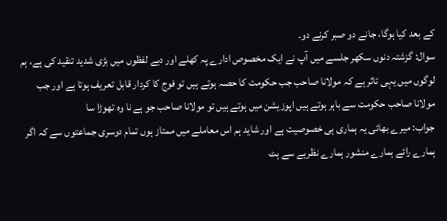کے بعد کیا ہوگا، جانے دو صبر کرنے دو۔
سوال: گزشتہ دنوں سکھر جلسے میں آپ نے ایک مخصوص ادارے پہ کھلے اور دبے لفظوں میں بڑی شدید تنقید کی ہے، ہم لوگوں میں یہی تاثر ہے کہ مولانا صاحب جب حکومت کا حصہ ہوتے ہیں تو فوج کا کردار قابل تعریف ہوتا ہے اور جب مولانا صاحب حکومت سے باہر ہوتے ہیں اپوزیشن میں ہوتے ہیں تو مولانا صاحب جو ہے نا وہ تھوڑا سا
جواب: میرے بھائی یہ ہماری ہی خصوصیت ہے اور شاید ہم اس معاملے میں ممتاز ہوں تمام دوسری جماعتوں سے کہ اگر ہمارے رائے ہمارے منشور ہمارے نظریے سے ہٹ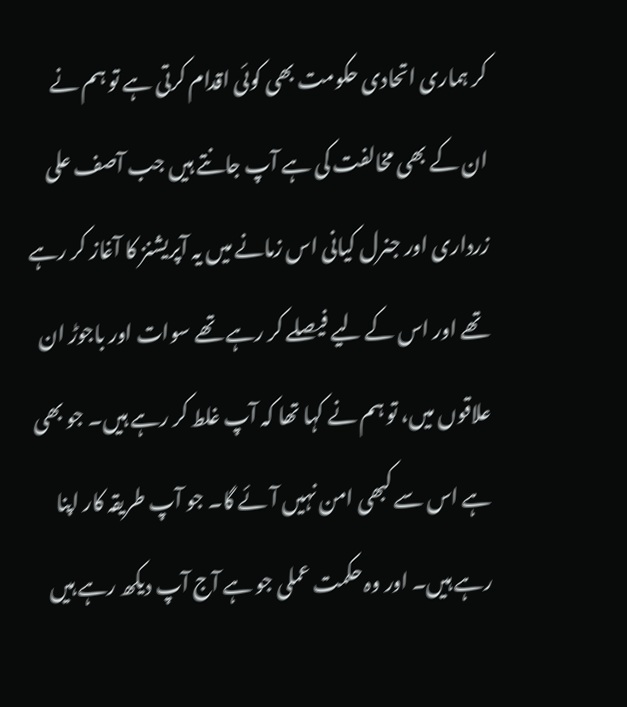کر ہماری اتحادی حکومت بھی کوئی اقدام کرتی ہے تو ہم نے ان کے بھی مخالفت کی ہے آپ جانتے ہیں جب آصف علی زرداری اور جنرل کیانی اس زمانے میں یہ آپریشنز کا آغاز کر رہے تھے اور اس کے لیے فیصلے کر رہے تھے سوات اور باجوڑ ان علاقوں میں، تو ہم نے کہا تھا کہ آپ غلط کر رہے ہیں۔ جو بھی ہے اس سے کبھی امن نہیں آئے گا۔ جو آپ طریقہ کار اپنا رہے ہیں۔ اور وہ حکمت عملی جو ہے آج آپ دیکھ رہے ہیں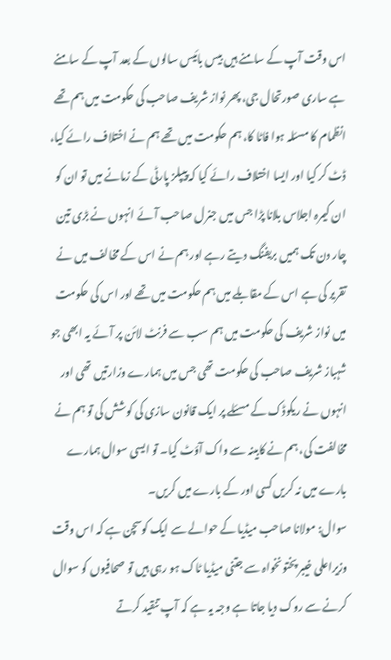اس وقت آپ کے سامنے ہیں بیس بائیس سالوں کے بعد آپ کے سامنے ہے ساری صورتحال جی، پھر نواز شریف صاحب کی حکومت میں ہم تھے انظمام کا مسئلہ ہوا فاٹا کا، ہم حکومت میں تھے ہم نے اختلاف رائے کیا، ڈٹ کر کیا اور ایسا اختلاف رائے کیا کہ پیپلز پارٹی کے زمانے میں تو ان کو ان کیمرہ اجلاس بلانا پڑا جس میں جنرل صاحب آئے انہوں نے بڑی تین چار دن تک ہمیں بریفنگ دیتے رہے اور ہم نے اس کے مخالف میں نے تقریر کی ہے اس کے مقابلے میں ہم حکومت میں تھے اور اس کی حکومت میں نواز شریف کی حکومت میں ہم سب سے فرنٹ لائن پر آئے یہ ابھی جو شہباز شریف صاحب کی حکومت تھی جس میں ہمارے وزارتیں تھی اور انہوں نے ریکوڈک کے مسئلے پر ایک قانون سازی کی کوشش کی تو ہم نے مخالفت کی، ہم نے کابینہ سے واک آؤٹ کیا۔ تو ایسی سوال ہمارے بارے میں نہ کریں کسی اور کے بارے میں کریں۔
سوال: مولانا صاحب میڈیا کے حوالے سے ایک کوسچن ہے کہ اس وقت وزیراعلی خیبر پختونخواہ سے جتنی میڈیا ٹاک ہو رہی ہیں تو صحافیوں کو سوال کرنے سے روک دیا جاتا ہے وجہ یہ ہے کہ آپ تنقید کرتے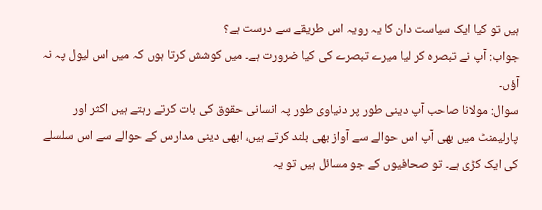ہیں تو کیا ایک سیاست دان کا یہ رویہ اس طریقے سے درست ہے؟
جواب: آپ نے تبصرہ کر لیا میرے تبصرے کی کیا ضرورت ہے۔ میں کوشش کرتا ہوں کہ میں اس لیول پہ نہ آؤں۔
سوال: مولانا صاحب آپ دینی طور پر دنیاوی طور پہ انسانی حقوق کی بات کرتے رہتے ہیں اکثر اور پارلیمنٹ میں بھی آپ اس حوالے سے آواز بھی بلند کرتے ہیں، ابھی دینی مدارس کے حوالے سے اس سلسلے کی ایک کڑی ہے۔ تو صحافیوں کے جو مسائل ہیں تو یہ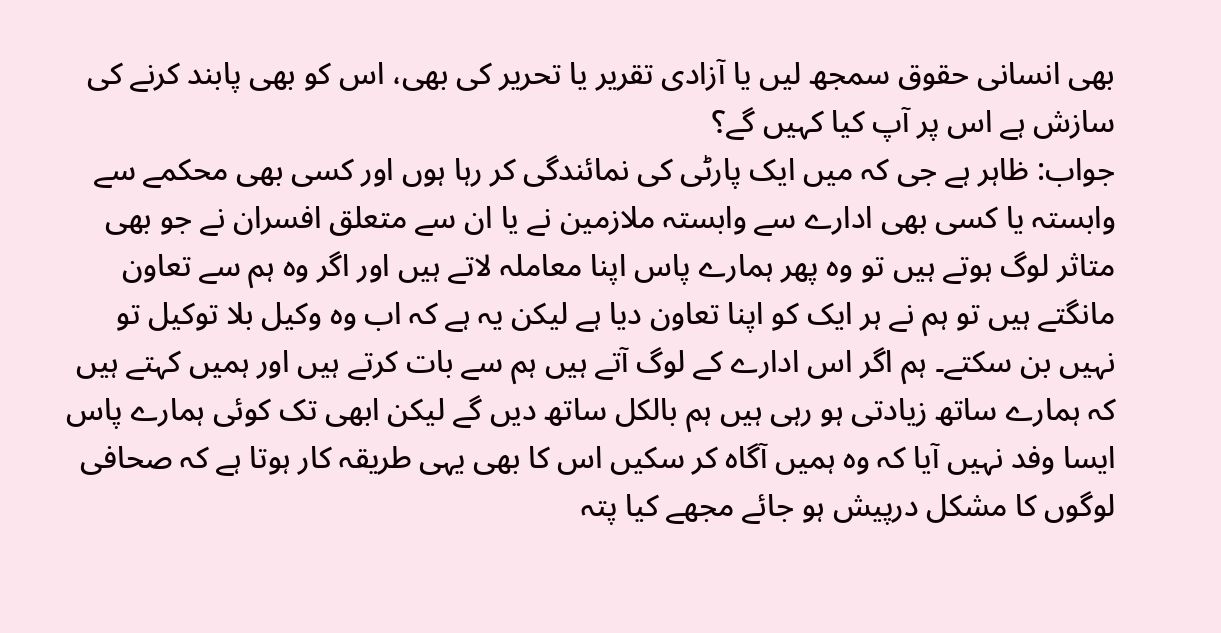بھی انسانی حقوق سمجھ لیں یا آزادی تقریر یا تحریر کی بھی، اس کو بھی پابند کرنے کی سازش ہے اس پر آپ کیا کہیں گے؟
جواب: ظاہر ہے جی کہ میں ایک پارٹی کی نمائندگی کر رہا ہوں اور کسی بھی محکمے سے وابستہ یا کسی بھی ادارے سے وابستہ ملازمین نے یا ان سے متعلق افسران نے جو بھی متاثر لوگ ہوتے ہیں تو وہ پھر ہمارے پاس اپنا معاملہ لاتے ہیں اور اگر وہ ہم سے تعاون مانگتے ہیں تو ہم نے ہر ایک کو اپنا تعاون دیا ہے لیکن یہ ہے کہ اب وہ وکیل بلا توکیل تو نہیں بن سکتے۔ ہم اگر اس ادارے کے لوگ آتے ہیں ہم سے بات کرتے ہیں اور ہمیں کہتے ہیں کہ ہمارے ساتھ زیادتی ہو رہی ہیں ہم بالکل ساتھ دیں گے لیکن ابھی تک کوئی ہمارے پاس ایسا وفد نہیں آیا کہ وہ ہمیں آگاہ کر سکیں اس کا بھی یہی طریقہ کار ہوتا ہے کہ صحافی لوگوں کا مشکل درپیش ہو جائے مجھے کیا پتہ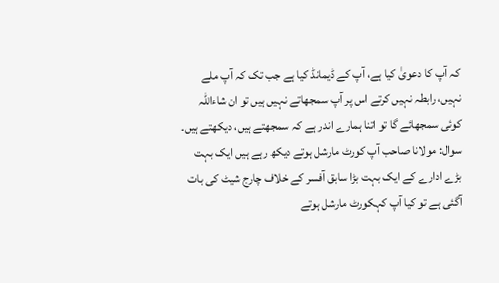کہ آپ کا دعویٰ کیا ہے، آپ کے ڈیمانڈ کیا ہے جب تک کہ آپ ملے نہیں، رابطہ نہیں کرتے اس پر آپ سمجھاتے نہیں ہیں تو ان شاءاللہ کوئی سمجھائے گا تو اتنا ہمارے اندر ہے کہ سمجھتے ہیں، دیکھتے ہیں۔
سوال: مولانا صاحب آپ کورٹ مارشل ہوتے دیکھ رہے ہیں ایک بہت بڑے ادارے کے ایک بہت بڑا سابق آفسر کے خلاف چارج شیٹ کی بات آگئی ہے تو کیا آپ کہکورٹ مارشل ہوتے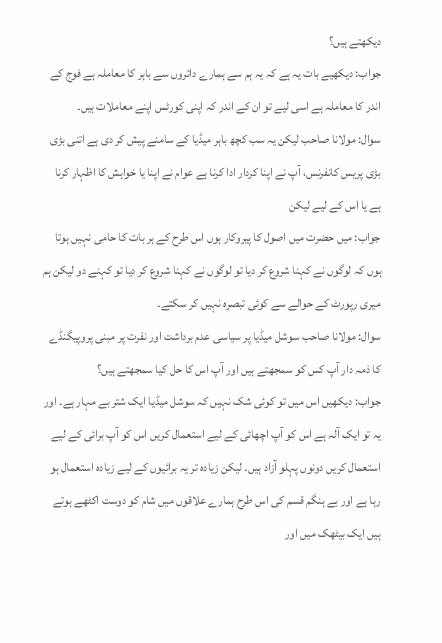دیکھتے ہیں؟
جواب: دیکھیے بات یہ ہے کہ یہ ہم سے ہمارے دائروں سے باہر کا معاملہ ہے فوج کے اندر کا معاملہ ہے اسی لیے تو ان کے اندر کہ اپنی کورٹس اپنے معاملات ہیں۔
سوال: مولانا صاحب لیکن یہ سب کچھ باہر میڈیا کے سامنے پیش کر دی ہے اتنی بڑی بڑی پریس کانفرنس، آپ نے اپنا کردار ادا کرنا ہے عوام نے اپنا یا خواہش کا اظہار کرنا ہے یا اس کے لیے لیکن
جواب: میں حضرت میں اصول کا پیروکار ہوں اس طرح کے ہر بات کا حامی نہیں ہوتا ہوں کہ لوگوں نے کہنا شروع کر دیا تو لوگوں نے کہنا شروع کر دیا تو کہنے دو لیکن ہم میری رپورٹ کے حوالے سے کوئی تبصرہ نہیں کر سکتے۔
سوال: مولانا صاحب سوشل میڈیا پر سیاسی عدم برداشت اور نفرت پر مبنی پروپیگنڈے کا ذمہ دار آپ کس کو سمجھتے ہیں اور آپ اس کا حل کیا سمجھتے ہیں؟
جواب: دیکھیں اس میں تو کوئی شک نہیں کہ سوشل میڈیا ایک شتر بے مہار ہے۔ اور یہ تو ایک آلہ ہے اس کو آپ اچھائی کے لیے استعمال کریں اس کو آپ برائی کے لیے استعمال کریں دونوں پہلو آزاد ہیں۔ لیکن زیادہ تر یہ برائیوں کے لیے زیادہ استعمال ہو رہا ہے اور بے ہنگم قسم کی اس طرح ہمارے علاقوں میں شام کو دوست اکٹھے ہوتے ہیں ایک بیٹھک میں اور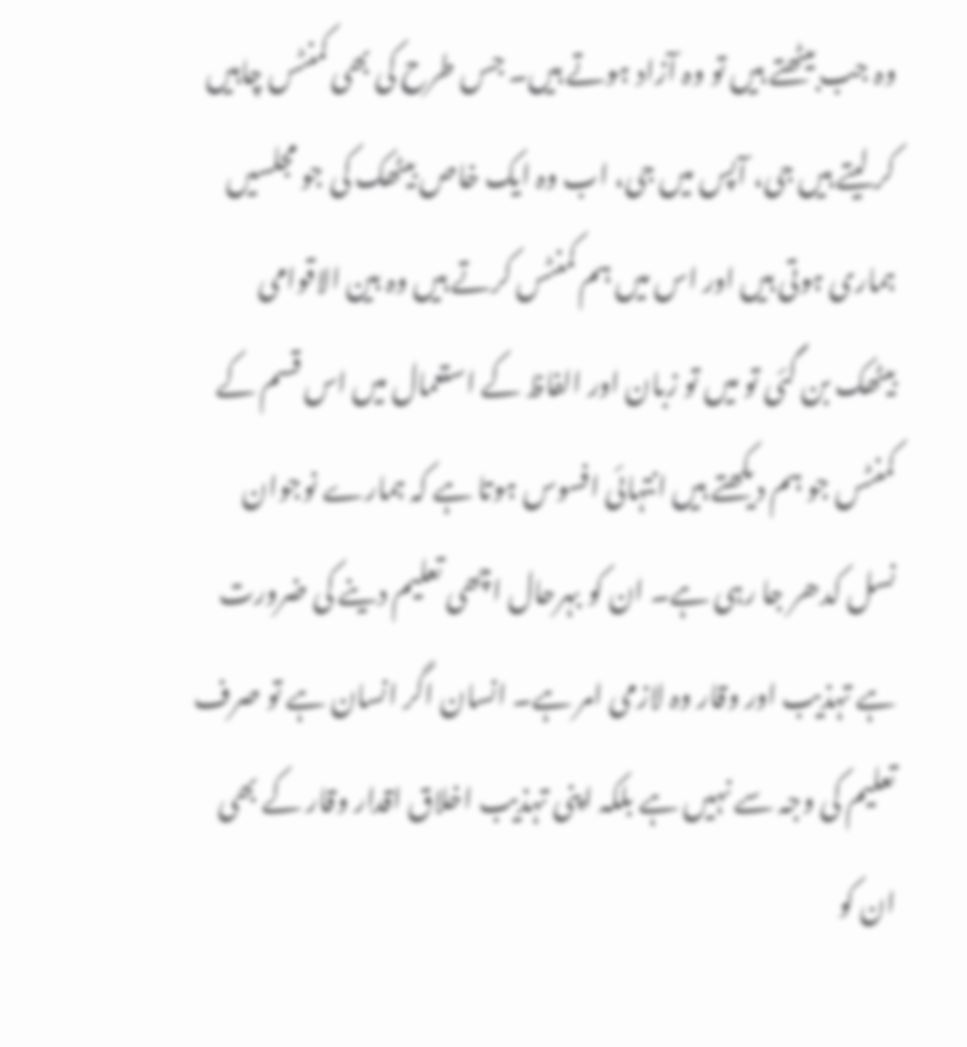وہ جب بیٹھتے ہیں تو وہ آزاد ہوتے ہیں۔ جس طرح کی بھی کمنٹس چاہیں کر لیتے ہیں جی، آپس میں جی، اب وہ ایک خاص بیٹھک کی جو مجلسیں ہماری ہوتی ہیں اور اس میں ہم کمنٹس کرتے ہیں وہ بین الاقوامی بیٹھک بن گئی تو میں تو زبان اور الفاظ کے استعمال میں اس قسم کے کمنٹس جو ہم دیکھتے ہیں انتہائی افسوس ہوتا ہے کہ ہمارے نوجوان نسل کدھر جا رہی ہے۔ ان کو بہرحال اچھی تعلیم دینے کی ضرورت ہے تہذیب اور وقار وہ لازمی امر ہے۔ انسان اگر انسان ہے تو صرف تعلیم کی وجہ سے نہیں ہے بلکہ اپنی تہذیب اخلاق اقدار وقار کے بھی ان کو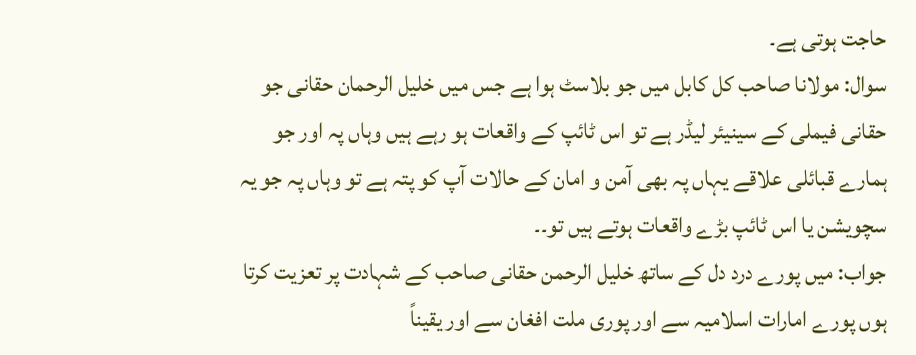حاجت ہوتی ہے۔
سوال: مولانا صاحب کل کابل میں جو بلاسٹ ہوا ہے جس میں خلیل الرحمان حقانی جو حقانی فیملی کے سینیئر لیڈر ہے تو اس ٹائپ کے واقعات ہو رہے ہیں وہاں پہ اور جو ہمارے قبائلی علاقے یہاں پہ بھی آمن و امان کے حالات آپ کو پتہ ہے تو وہاں پہ جو یہ سچویشن یا اس ٹائپ بڑے واقعات ہوتے ہیں تو۔۔
جواب: میں پورے درد دل کے ساتھ خلیل الرحمن حقانی صاحب کے شہادت پر تعزیت کرتا ہوں پورے امارات اسلامیہ سے اور پوری ملت افغان سے اور یقیناً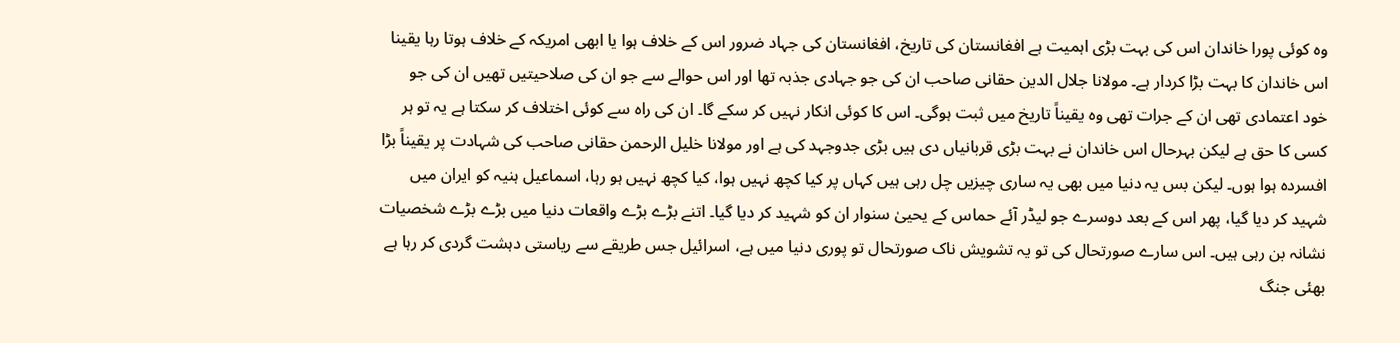وہ کوئی پورا خاندان اس کی بہت بڑی اہمیت ہے افغانستان کی تاریخ، افغانستان کی جہاد ضرور اس کے خلاف ہوا یا ابھی امریکہ کے خلاف ہوتا رہا یقینا اس خاندان کا بہت بڑا کردار ہے۔ مولانا جلال الدین حقانی صاحب ان کی جو جہادی جذبہ تھا اور اس حوالے سے جو ان کی صلاحیتیں تھیں ان کی جو خود اعتمادی تھی ان کے جرات تھی وہ یقیناً تاریخ میں ثبت ہوگی۔ اس کا کوئی انکار نہیں کر سکے گا۔ ان کی راہ سے کوئی اختلاف کر سکتا ہے یہ تو ہر کسی کا حق ہے لیکن بہرحال اس خاندان نے بہت بڑی قربانیاں دی ہیں بڑی جدوجہد کی ہے اور مولانا خلیل الرحمن حقانی صاحب کی شہادت پر یقیناً بڑا افسردہ ہوا ہوں۔ لیکن بس یہ دنیا میں بھی یہ ساری چیزیں چل رہی ہیں کہاں پر کیا کچھ نہیں ہوا، کیا کچھ نہیں ہو رہا، اسماعیل ہنیہ کو ایران میں شہید کر دیا گیا، پھر اس کے بعد دوسرے جو لیڈر آئے حماس کے یحییٰ سنوار ان کو شہید کر دیا گیا۔ اتنے بڑے بڑے واقعات دنیا میں بڑے بڑے شخصیات نشانہ بن رہی ہیں۔ اس سارے صورتحال کی تو یہ تشویش ناک صورتحال تو پوری دنیا میں ہے، اسرائیل جس طریقے سے ریاستی دہشت گردی کر رہا ہے بھئی جنگ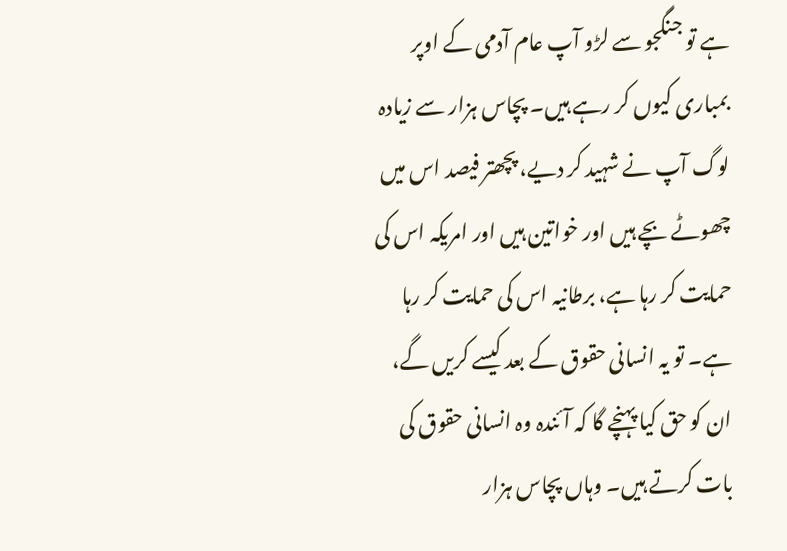ہے تو جنگجو سے لڑو آپ عام آدمی کے اوپر بمباری کیوں کر رہے ہیں۔ پچاس ہزار سے زیادہ لوگ آپ نے شہید کر دیے، پچھتر فیصد اس میں چھوٹے بچے ہیں اور خواتین ہیں اور امریکہ اس کی حمایت کر رہا ہے، برطانیہ اس کی حمایت کر رہا ہے۔ تو یہ انسانی حقوق کے بعد کیسے کریں گے، ان کو حق کیا پہنچے گا کہ آئندہ وہ انسانی حقوق کی بات کرتے ہیں۔ وہاں پچاس ہزار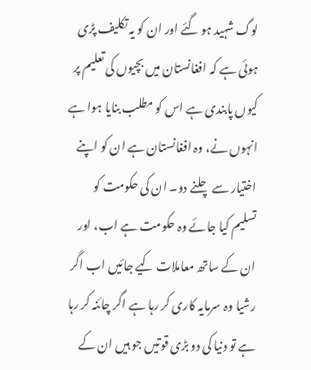لوگ شہید ہو گئے اور ان کو یہ تکلیف پڑی ہوئی ہے کہ افغانستان میں بچیوں کی تعلیم پر کیوں پابندی ہے اس کو مطلب بنایا ہوا ہے انہوں نے، وہ افغانستان ہے ان کو اپنے اختیار سے چلنے دو۔ ان کی حکومت کو تسلیم کیا جائے وہ حکومت ہے اب، اور ان کے ساتھ معاملات کیے جائیں اب اگر رشیا وہ سرمایہ کاری کر رہا ہے اگر چائنہ کر رہا ہے تو دنیا کی دو بڑی قوتیں جو ہیں ان کے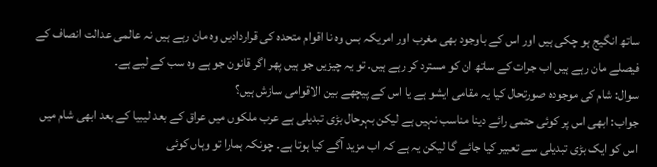ساتھ انگیج ہو چکی ہیں اور اس کے باوجود بھی مغرب اور امریکہ بس وہ نا اقوام متحدہ کی قراردادیں وہ مان رہے ہیں نہ عالمی عدالت انصاف کے فیصلے مان رہے ہیں اب جرات کے ساتھ ان کو مسترد کر رہے ہیں۔ تو یہ چیزیں جو ہیں پھر اگر قانون جو ہے وہ سب کے لیے ہے۔
سوال: شام کی موجودہ صورتحال کیا یہ مقامی ایشو ہے یا اس کے پیچھے بین الاقوامی سازش ہیں؟
جواب: ابھی اس پر کوئی حتمی رائے دینا مناسب نہیں ہے لیکن بہرحال بڑی تبدیلی ہے عرب ملکوں میں عراق کے بعد لیبیا کے بعد ابھی شام میں اس کو ایک بڑی تبدیلی سے تعبیر کیا جائے گا لیکن یہ ہے کہ اب مزید آگے کیا ہوتا ہے۔ چونکہ ہمارا تو وہاں کوئی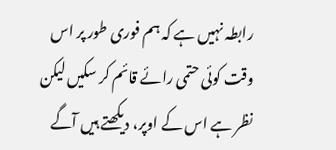رابطہ نہیں ہے کہ ہم فوری طور پر اس وقت کوئی حتمی رائے قائم کر سکیں لیکن نظر ہے اس کے اوپر، دیکھتے ہیں آگے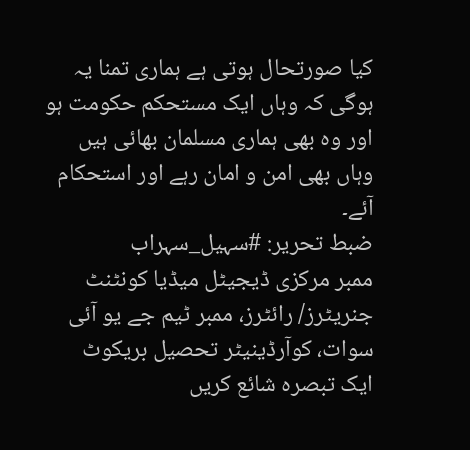کیا صورتحال ہوتی ہے ہماری تمنا یہ ہوگی کہ وہاں ایک مستحکم حکومت ہو اور وہ بھی ہماری مسلمان بھائی ہیں وہاں بھی امن و امان رہے اور استحکام آئے۔
ضبط تحریر: #سہیل_سہراب
ممبر مرکزی ڈیجیٹل میڈیا کونٹنٹ جنریٹرز/ رائٹرز، ممبر ٹیم جے یو آئی سوات، کوآرڈینیٹر تحصیل بریکوٹ
ایک تبصرہ شائع کریں